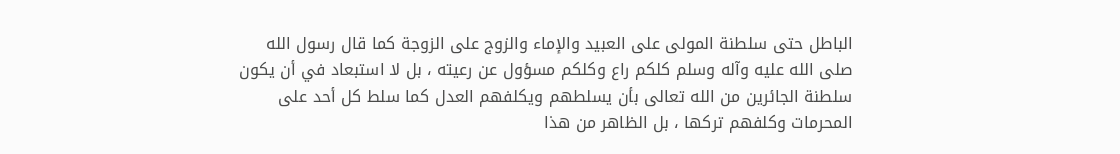الباطل حتى سلطنة المولى على العبيد والإماء والزوج على الزوجة كما قال رسول الله صلى الله عليه وآله وسلم كلكم راع وكلكم مسؤول عن رعيته ، بل لا استبعاد في أن يكون سلطنة الجائرين من الله تعالى بأن يسلطهم ويكلفهم العدل كما سلط كل أحد على المحرمات وكلفهم تركها ، بل الظاهر من هذا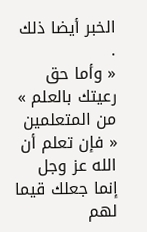الخبر أيضا ذلك .
« وأما حق رعيتك بالعلم » من المتعلمين « فإن تعلم أن الله عز وجل إنما جعلك قيما لهم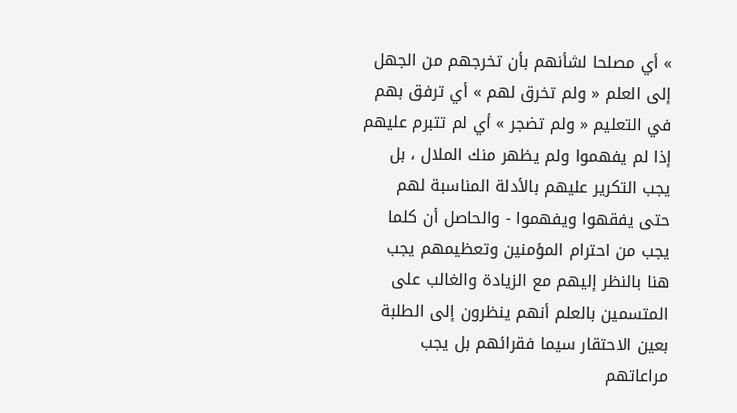» أي مصلحا لشأنهم بأن تخرجهم من الجهل إلى العلم « ولم تخرق لهم » أي ترفق بهم في التعليم « ولم تضجر » أي لم تتبرم عليهم إذا لم يفهموا ولم يظهر منك الملال ، بل يجب التكرير عليهم بالأدلة المناسبة لهم حتى يفقهوا ويفهموا - والحاصل أن كلما يجب من احترام المؤمنين وتعظيمهم يجب هنا بالنظر إليهم مع الزيادة والغالب على المتسمين بالعلم أنهم ينظرون إلى الطلبة بعين الاحتقار سيما فقرائهم بل يجب مراعاتهم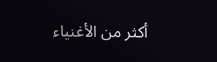أكثر من الأغنياء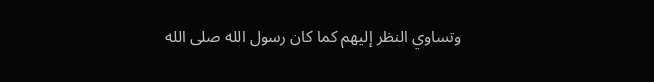وتساوي النظر إليهم كما كان رسول الله صلى الله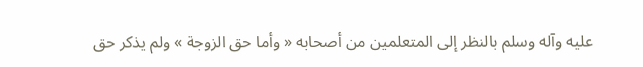عليه وآله وسلم بالنظر إلى المتعلمين من أصحابه « وأما حق الزوجة » ولم يذكر حق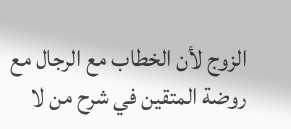الزوج لأن الخطاب مع الرجال مع
روضة المتقين في شرح من لا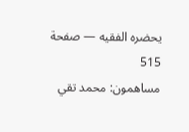يحضره الفقيه — صفحة 515
مساهمون: محمد تقي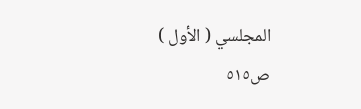المجلسي ( الأول )
ص٥١٥